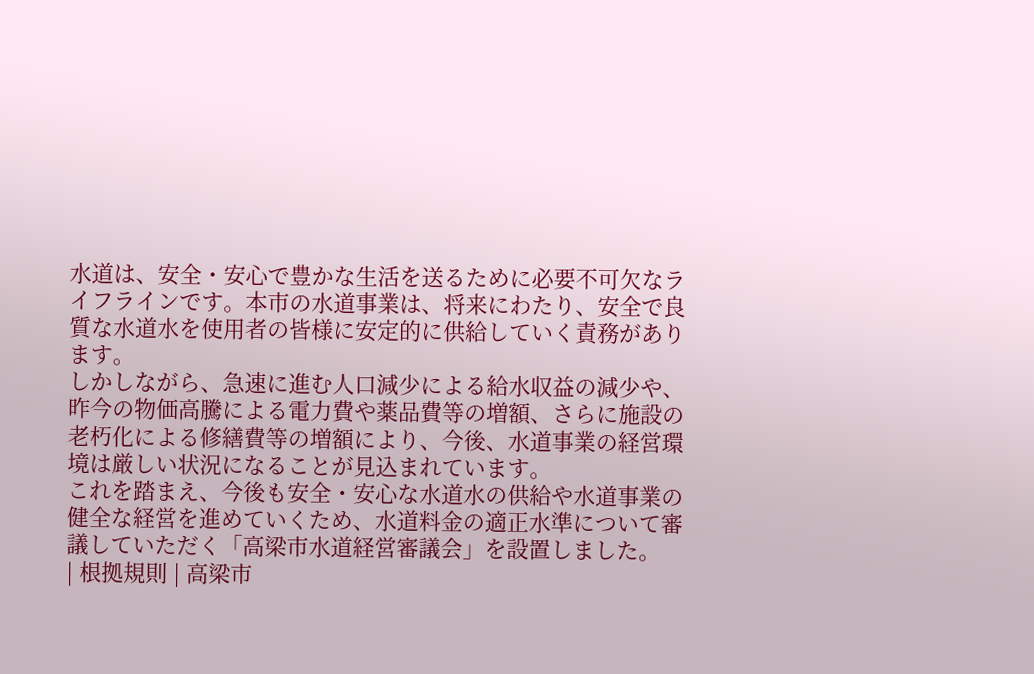水道は、安全・安心で豊かな生活を送るために必要不可欠なライフラインです。本市の水道事業は、将来にわたり、安全で良質な水道水を使用者の皆様に安定的に供給していく責務があります。
しかしながら、急速に進む人口減少による給水収益の減少や、昨今の物価高騰による電力費や薬品費等の増額、さらに施設の老朽化による修繕費等の増額により、今後、水道事業の経営環境は厳しい状況になることが見込まれています。
これを踏まえ、今後も安全・安心な水道水の供給や水道事業の健全な経営を進めていくため、水道料金の適正水準について審議していただく「高梁市水道経営審議会」を設置しました。
| 根拠規則 | 高梁市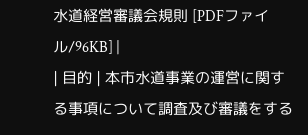水道経営審議会規則 [PDFファイル/96KB] |
| 目的 | 本市水道事業の運営に関する事項について調査及び審議をする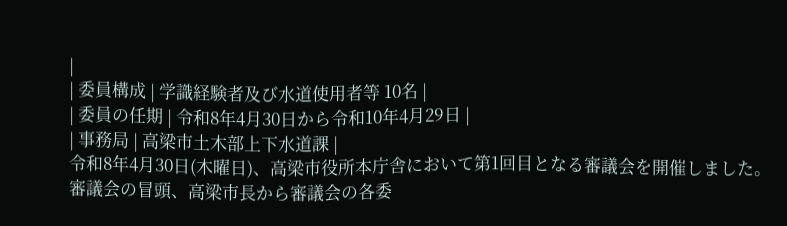|
| 委員構成 | 学識経験者及び水道使用者等 10名 |
| 委員の任期 | 令和8年4月30日から令和10年4月29日 |
| 事務局 | 高梁市土木部上下水道課 |
令和8年4月30日(木曜日)、高梁市役所本庁舎において第1回目となる審議会を開催しました。
審議会の冒頭、高梁市長から審議会の各委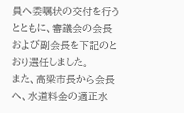員へ委嘱状の交付を行うとともに、審議会の会長および副会長を下記のとおり選任しました。
また、高梁市長から会長へ、水道料金の適正水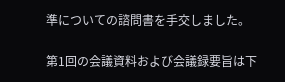準についての諮問書を手交しました。

第1回の会議資料および会議録要旨は下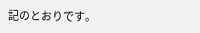記のとおりです。